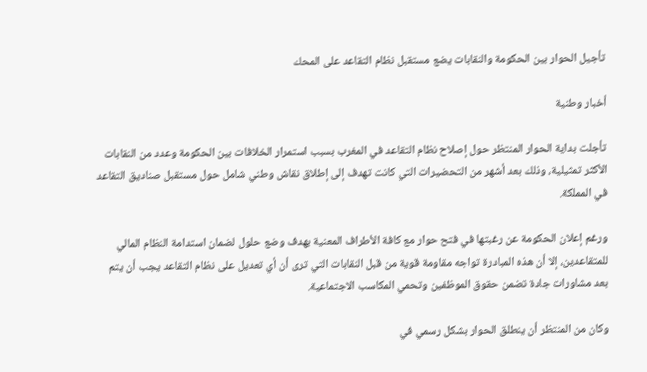تأجيل الحوار بين الحكومة والنقابات يضع مستقبل نظام التقاعد على المحك

أخبار وطنية

تأجلت بداية الحوار المنتظر حول إصلاح نظام التقاعد في المغرب بسبب استمرار الخلافات بين الحكومة وعدد من النقابات الأكثر تمثيلية، وذلك بعد أشهر من التحضيرات التي كانت تهدف إلى إطلاق نقاش وطني شامل حول مستقبل صناديق التقاعد في المملكة.

ورغم إعلان الحكومة عن رغبتها في فتح حوار مع كافة الأطراف المعنية بهدف وضع حلول لضمان استدامة النظام المالي للمتقاعدين، إلا أن هذه المبادرة تواجه مقاومة قوية من قبل النقابات التي ترى أن أي تعديل على نظام التقاعد يجب أن يتم بعد مشاورات جادة تضمن حقوق الموظفين وتحمي المكاسب الاجتماعية.

وكان من المنتظر أن ينطلق الحوار بشكل رسمي في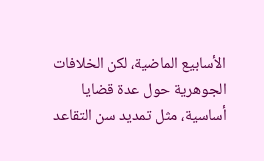الأسابيع الماضية، لكن الخلافات الجوهرية حول عدة قضايا أساسية، مثل تمديد سن التقاعد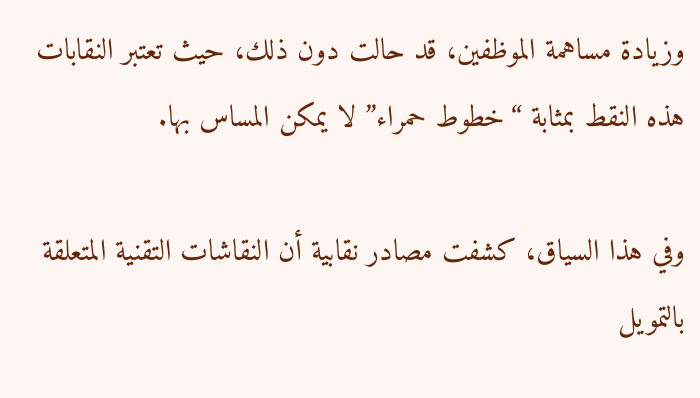وزيادة مساهمة الموظفين، قد حالت دون ذلك، حيث تعتبر النقابات هذه النقط بمثابة “خطوط حمراء” لا يمكن المساس بها.

وفي هذا السياق، كشفت مصادر نقابية أن النقاشات التقنية المتعلقة بالتمويل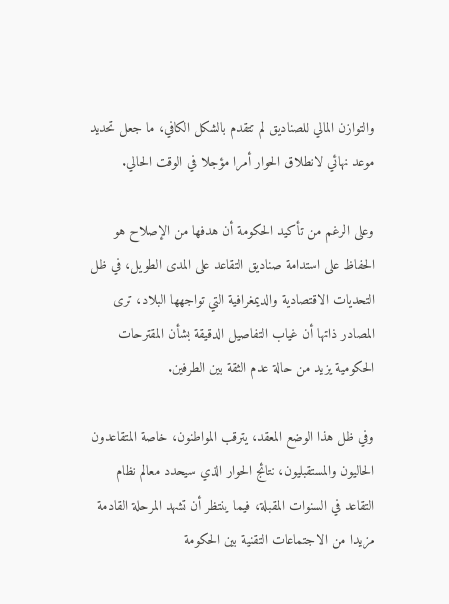والتوازن المالي للصناديق لم تتقدم بالشكل الكافي، ما جعل تحديد موعد نهائي لانطلاق الحوار أمرا مؤجلا في الوقت الحالي.

وعلى الرغم من تأكيد الحكومة أن هدفها من الإصلاح هو الحفاظ على استدامة صناديق التقاعد على المدى الطويل، في ظل التحديات الاقتصادية والديمغرافية التي تواجهها البلاد، ترى المصادر ذاتها أن غياب التفاصيل الدقيقة بشأن المقترحات الحكومية يزيد من حالة عدم الثقة بين الطرفين.

وفي ظل هذا الوضع المعقد، يترقب المواطنون، خاصة المتقاعدون الحاليون والمستقبليون، نتائج الحوار الذي سيحدد معالم نظام التقاعد في السنوات المقبلة، فيما ينتظر أن تشهد المرحلة القادمة مزيدا من الاجتماعات التقنية بين الحكومة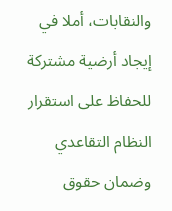والنقابات، أملا في إيجاد أرضية مشتركة للحفاظ على استقرار النظام التقاعدي وضمان حقوق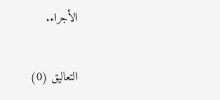الأجراء.

التعاليق (0)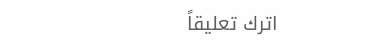اترك تعليقاً